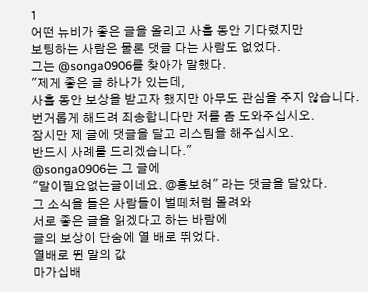1
어떤 뉴비가 좋은 글을 올리고 사흘 동안 기다렸지만
보팅하는 사람은 물론 댓글 다는 사람도 없었다.
그는 @songa0906를 찾아가 말했다.
"제게 좋은 글 하나가 있는데,
사흘 동안 보상을 받고자 했지만 아무도 관심을 주지 않습니다.
번거롭게 해드려 죄송합니다만 저를 좀 도와주십시오.
잠시만 제 글에 댓글을 달고 리스팀을 해주십시오.
반드시 사례를 드리겠습니다."
@songa0906는 그 글에
"말이필요없는글이네요. @홍보혀" 라는 댓글을 달았다.
그 소식을 들은 사람들이 벌떼처럼 몰려와
서로 좋은 글을 읽겠다고 하는 바람에
글의 보상이 단숨에 열 배로 뛰었다.
열배로 뛴 말의 값
마가십배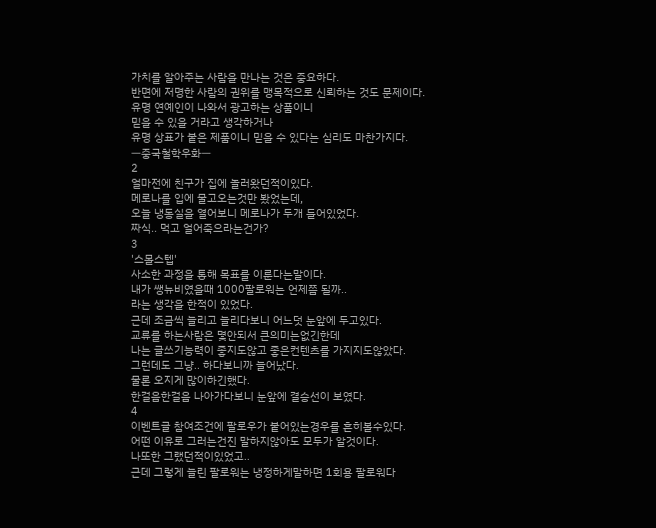가치를 알아주는 사람을 만나는 것은 중요하다.
반면에 저명한 사람의 권위를 맹목적으로 신뢰하는 것도 문제이다.
유명 연예인이 나와서 광고하는 상품이니
믿을 수 있을 거라고 생각하거나
유명 상표가 붙은 제품이니 믿을 수 있다는 심리도 마찬가지다.
ㅡ중국철학우화ㅡ
2
얼마전에 친구가 집에 놀러왔던적이있다.
메로나를 입에 물고오는것만 봤었는데,
오늘 냉동실을 열어보니 메로나가 두개 들어있었다.
짜식.. 먹고 얼어죽으라는건가?
3
'스몰스텝'
사소한 과정을 통해 목표를 이룬다는말이다.
내가 쌩뉴비였을때 1000팔로워는 언제쯤 될까..
라는 생각을 한적이 있었다.
근데 조금씩 늘리고 늘리다보니 어느덧 눈앞에 두고있다.
교류를 하는사람은 몇안되서 큰의미는없긴한데
나는 글쓰기능력이 좋지도않고 좋은컨텐츠를 가지지도않았다.
그런데도 그냥.. 하다보니까 늘어났다.
물론 오지게 많이하긴했다.
한걸음한걸음 나아가다보니 눈앞에 결승선이 보였다.
4
이벤트글 참여조건에 팔로우가 붙어있는경우를 흔히볼수있다.
어떤 이유로 그러는건진 말하지않아도 모두가 알것이다.
나또한 그랬던적이있었고..
근데 그렇게 늘린 팔로워는 냉정하게말하면 1회용 팔로워다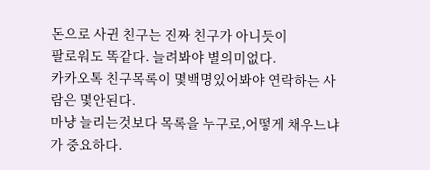돈으로 사귄 친구는 진짜 친구가 아니듯이
팔로워도 똑같다. 늘려봐야 별의미없다.
카카오톡 친구목록이 몇백명있어봐야 연락하는 사람은 몇안된다.
마냥 늘리는것보다 목록을 누구로,어떻게 채우느냐가 중요하다.